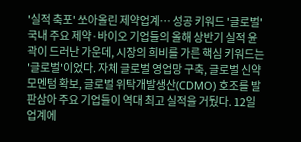'실적 축포' 쏘아올린 제약업계… 성공 키워드 '글로벌'
국내 주요 제약·바이오 기업들의 올해 상반기 실적 윤곽이 드러난 가운데, 시장의 희비를 가른 핵심 키워드는 '글로벌'이었다. 자체 글로벌 영업망 구축, 글로벌 신약 모멘텀 확보, 글로벌 위탁개발생산(CDMO) 호조를 발판삼아 주요 기업들이 역대 최고 실적을 거뒀다. 12일 업계에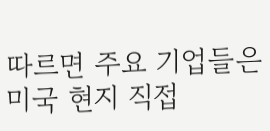따르면 주요 기업들은 미국 현지 직접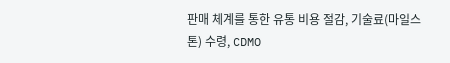판매 체계를 통한 유통 비용 절감, 기술료(마일스톤) 수령, CDMO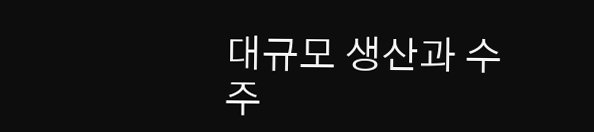대규모 생산과 수주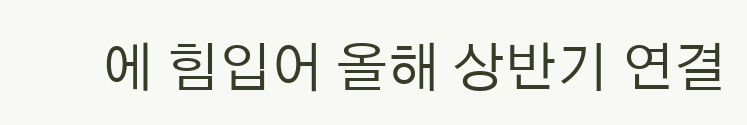에 힘입어 올해 상반기 연결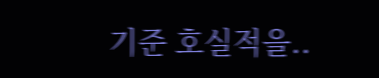기준 호실적을..